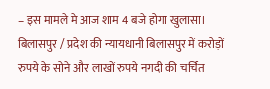– इस मामले मे आज शाम 4 बजे होगा खुलासा।
बिलासपुर / प्रदेश की न्यायधानी बिलासपुर में करोड़ों रुपये के सोने और लाखों रुपये नगदी की चर्चित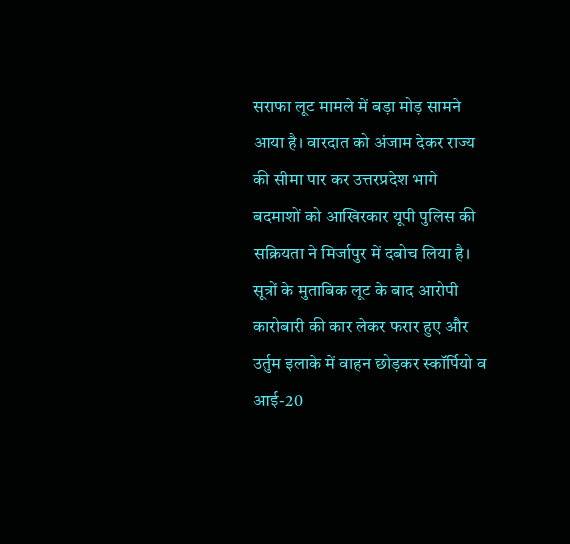सराफा लूट मामले में बड़ा मोड़ सामने आया है। वारदात को अंजाम देकर राज्य की सीमा पार कर उत्तरप्रदेश भागे बदमाशों को आखिरकार यूपी पुलिस की सक्रियता ने मिर्जापुर में दबोच लिया है।
सूत्रों के मुताबिक लूट के बाद आरोपी कारोबारी की कार लेकर फरार हुए और उर्तुम इलाके में वाहन छोड़कर स्कॉर्पियो व आई-20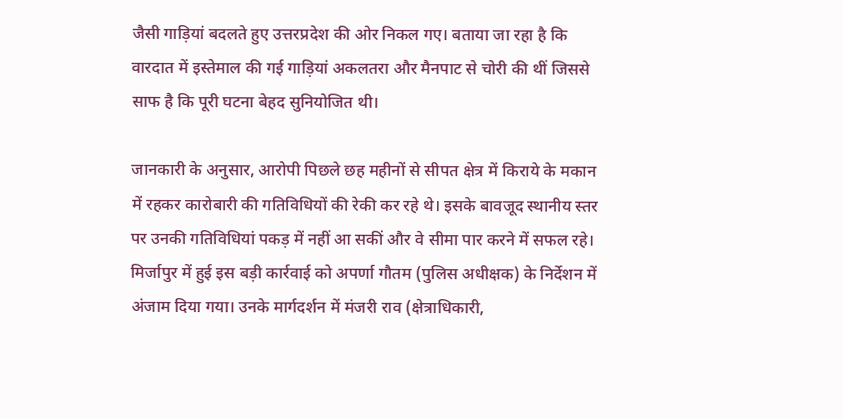जैसी गाड़ियां बदलते हुए उत्तरप्रदेश की ओर निकल गए। बताया जा रहा है कि वारदात में इस्तेमाल की गई गाड़ियां अकलतरा और मैनपाट से चोरी की थीं जिससे साफ है कि पूरी घटना बेहद सुनियोजित थी।

जानकारी के अनुसार, आरोपी पिछले छह महीनों से सीपत क्षेत्र में किराये के मकान में रहकर कारोबारी की गतिविधियों की रेकी कर रहे थे। इसके बावजूद स्थानीय स्तर पर उनकी गतिविधियां पकड़ में नहीं आ सकीं और वे सीमा पार करने में सफल रहे।
मिर्जापुर में हुई इस बड़ी कार्रवाई को अपर्णा गौतम (पुलिस अधीक्षक) के निर्देशन में अंजाम दिया गया। उनके मार्गदर्शन में मंजरी राव (क्षेत्राधिकारी,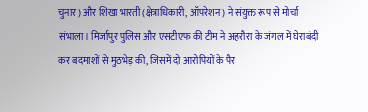चुनार) और शिखा भारती (क्षेत्राधिकारी, ऑपरेशन) ने संयुक्त रूप से मोर्चा संभाला। मिर्जापुर पुलिस और एसटीएफ की टीम ने अहरौरा के जंगल में घेराबंदी कर बदमाशों से मुठभेड़ की, जिसमें दो आरोपियों के पैर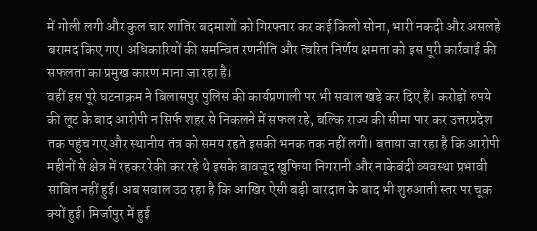में गोली लगी और कुल चार शातिर बदमाशों को गिरफ्तार कर कई किलो सोना, भारी नकदी और असलहे बरामद किए गए। अधिकारियों की समन्वित रणनीति और त्वरित निर्णय क्षमता को इस पूरी कार्रवाई की सफलता का प्रमुख कारण माना जा रहा है।
वहीं इस पूरे घटनाक्रम ने बिलासपुर पुलिस की कार्यप्रणाली पर भी सवाल खड़े कर दिए हैं। करोड़ों रुपये की लूट के बाद आरोपी न सिर्फ शहर से निकलने में सफल रहे, बल्कि राज्य की सीमा पार कर उत्तरप्रदेश तक पहुंच गए और स्थानीय तंत्र को समय रहते इसकी भनक तक नहीं लगी। बताया जा रहा है कि आरोपी महीनों से क्षेत्र में रहकर रेकी कर रहे थे इसके बावजूद खुफिया निगरानी और नाकेबंदी व्यवस्था प्रभावी साबित नहीं हुई। अब सवाल उठ रहा है कि आखिर ऐसी बड़ी वारदात के बाद भी शुरुआती स्तर पर चूक क्यों हुई। मिर्जापुर में हुई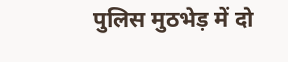पुलिस मुठभेड़ में दो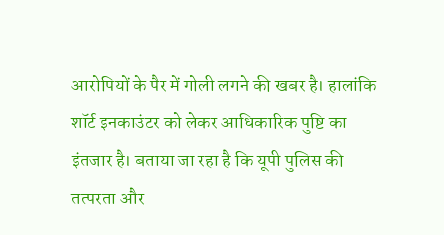आरोपियों के पैर में गोली लगने की खबर है। हालांकि शॉर्ट इनकाउंटर को लेकर आधिकारिक पुष्टि का इंतजार है। बताया जा रहा है कि यूपी पुलिस की तत्परता और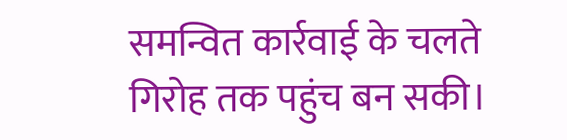समन्वित कार्रवाई के चलते गिरोह तक पहुंच बन सकी।